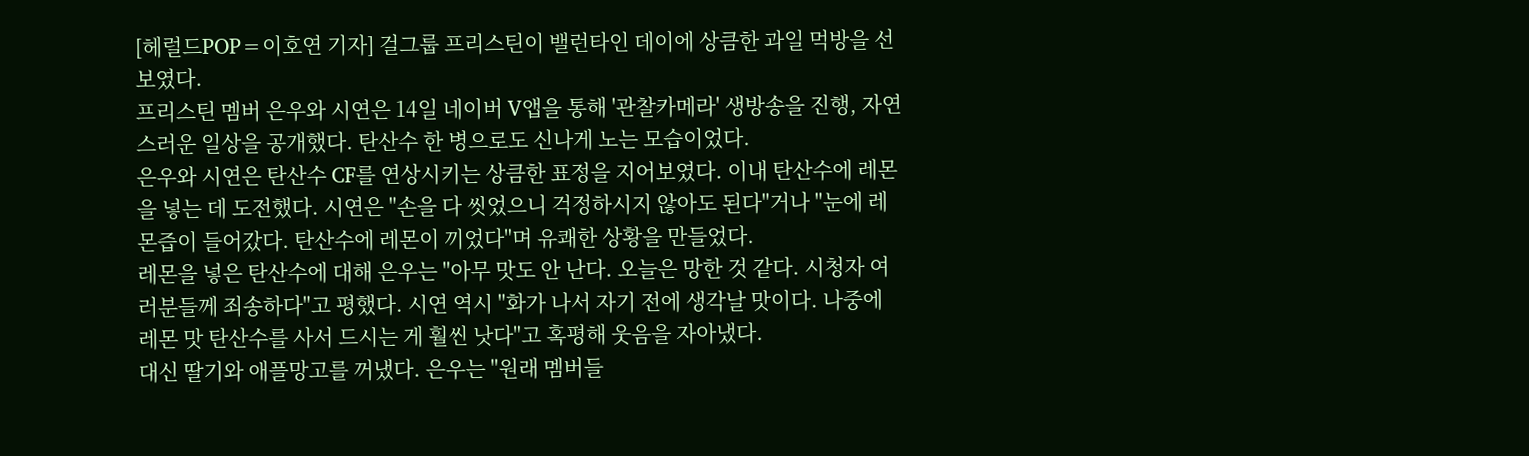[헤럴드POP=이호연 기자] 걸그룹 프리스틴이 밸런타인 데이에 상큼한 과일 먹방을 선보였다.
프리스틴 멤버 은우와 시연은 14일 네이버 V앱을 통해 '관찰카메라' 생방송을 진행, 자연스러운 일상을 공개했다. 탄산수 한 병으로도 신나게 노는 모습이었다.
은우와 시연은 탄산수 CF를 연상시키는 상큼한 표정을 지어보였다. 이내 탄산수에 레몬을 넣는 데 도전했다. 시연은 "손을 다 씻었으니 걱정하시지 않아도 된다"거나 "눈에 레몬즙이 들어갔다. 탄산수에 레몬이 끼었다"며 유쾌한 상황을 만들었다.
레몬을 넣은 탄산수에 대해 은우는 "아무 맛도 안 난다. 오늘은 망한 것 같다. 시청자 여러분들께 죄송하다"고 평했다. 시연 역시 "화가 나서 자기 전에 생각날 맛이다. 나중에 레몬 맛 탄산수를 사서 드시는 게 훨씬 낫다"고 혹평해 웃음을 자아냈다.
대신 딸기와 애플망고를 꺼냈다. 은우는 "원래 멤버들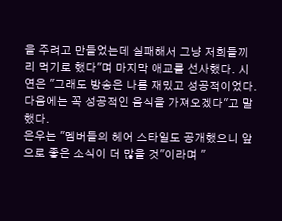을 주려고 만들었는데 실패해서 그냥 저희들끼리 먹기로 했다"며 마지막 애교를 선사했다. 시연은 "그래도 방송은 나름 재밌고 성공적이었다. 다음에는 꼭 성공적인 음식을 가져오겠다"고 말했다.
은우는 "멤버들의 헤어 스타일도 공개했으니 앞으로 좋은 소식이 더 많을 것"이라며 "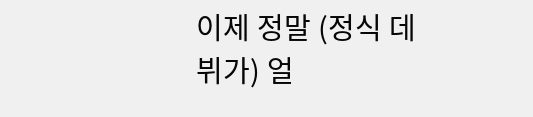이제 정말 (정식 데뷔가) 얼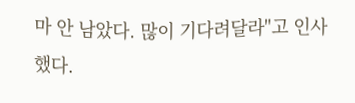마 안 남았다. 많이 기다려달라"고 인사했다.